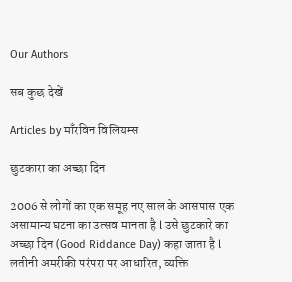Our Authors

सब कुछ देखें

Articles by माँरविन विलियम्स

छुटकारा का अच्छा दिन

2006 से लोगों का एक समूह नए साल के आसपास एक असामान्य घटना का उत्सव मानता है l उसे छुटकारे का अच्छा दिन (Good Riddance Day) कहा जाता है l लतीनी अमरीकी परंपरा पर आधारित, व्यक्ति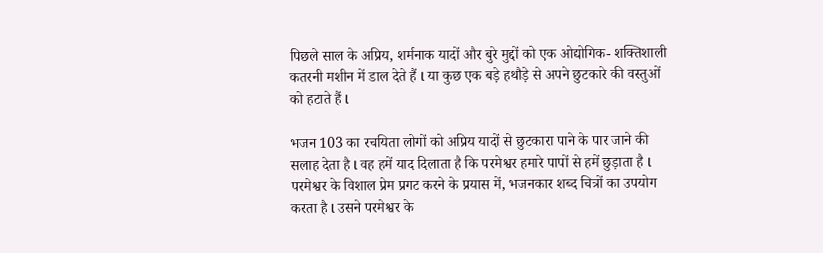पिछले साल के अप्रिय, शर्मनाक यादों और बुरे मुद्दों को एक ओद्योगिक- शक्तिशाली कतरनी मशीन में डाल देते हैं l या कुछ एक बड़े हथौड़े से अपने छुटकारे की वस्तुओं को हटाते हैं l

भजन 103 का रचयिता लोगों को अप्रिय यादों से छुटकारा पाने के पार जाने की सलाह देता है l वह हमें याद दिलाता है कि परमेश्वर हमारे पापों से हमें छुड़ाता है l परमेश्वर के विशाल प्रेम प्रगट करने के प्रयास में, भजनकार शब्द चित्रों का उपयोग करता है l उसने परमेश्वर के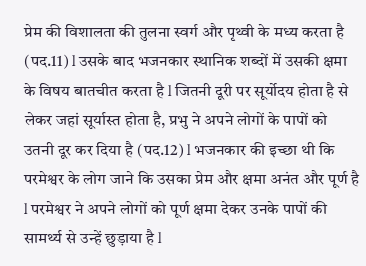प्रेम की विशालता की तुलना स्वर्ग और पृथ्वी के मध्य करता है (पद.11) l उसके बाद भजनकार स्थानिक शब्दों में उसकी क्षमा के विषय बातचीत करता है l जितनी दूरी पर सूर्योदय होता है से लेकर जहां सूर्यास्त होता है, प्रभु ने अपने लोगों के पापों को उतनी दूर कर दिया है (पद.12) l भजनकार की इच्छा थी कि परमेश्वर के लोग जाने कि उसका प्रेम और क्षमा अनंत और पूर्ण है l परमेश्वर ने अपने लोगों को पूर्ण क्षमा देकर उनके पापों की सामर्थ्य से उन्हें छुड़ाया है l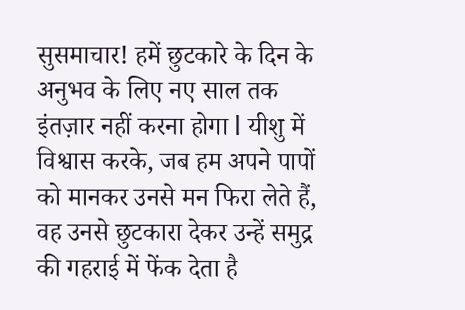सुसमाचार! हमें छुटकारे के दिन के अनुभव के लिए नए साल तक इंतज़ार नहीं करना होगा l यीशु में विश्वास करके, जब हम अपने पापों को मानकर उनसे मन फिरा लेते हैं, वह उनसे छुटकारा देकर उन्हें समुद्र की गहराई में फेंक देता है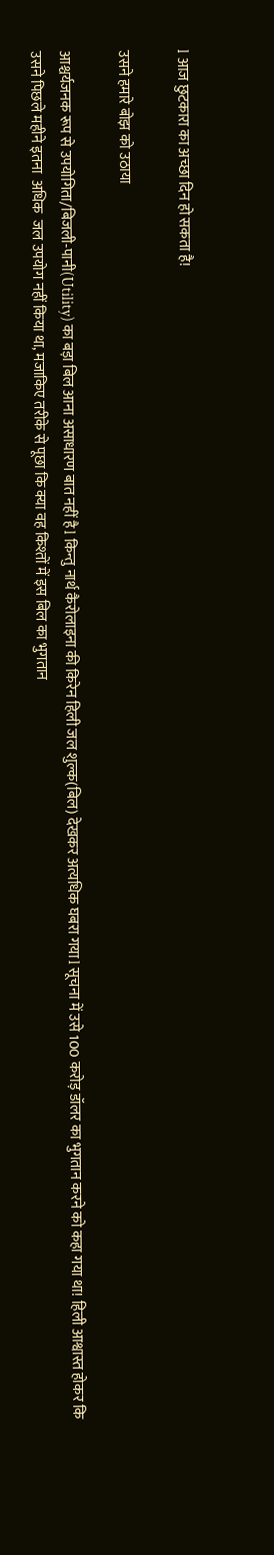l आज छुटकारा का अच्छा दिन हो सकता है!

उसने हमारे बोझ को उठाया

आश्चर्यजनक रूप से उपयोगिता/बिजली-पानी(Utility) का बड़ा बिल आना असाधारण बात नहीं है l किन्तु नार्थ कैरोलाइना की किरेन हिली जल शुल्क(बिल) देखकर अत्यधिक घबरा गया l सूचना में उसे 100 करोड़ डॉलर का भुगतान करने को कहा गया था! हिली आश्वास्त होकर कि उसने पिछले महीने इतना  अधिक  जल उपयोग नहीं किया था, मजाकिए तरीके से पूछा कि क्या वह किश्तों में इस बिल का भुगतान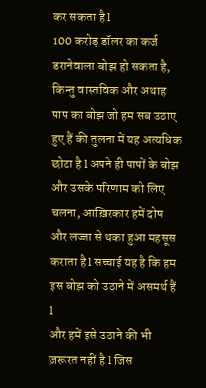कर सकता है l
100 करोड़ डॉलर का कर्ज डरानेवाला बोझ हो सकता है, किन्तु वास्तविक और अथाह पाप का बोझ जो हम सब उठाए हुए हैं की तुलना में यह अत्यधिक छोटा है l अपने ही पापों के बोझ और उसके परिणाम को लिए चलना, आख़िरकार हमें दोष और लज्जा से थका हुआ महसूस कराता है l सच्चाई यह है कि हम इस बोझ को उठाने में असमर्थ हैं l
और हमें इसे उठाने की भी ज़रूरत नहीं है l जिस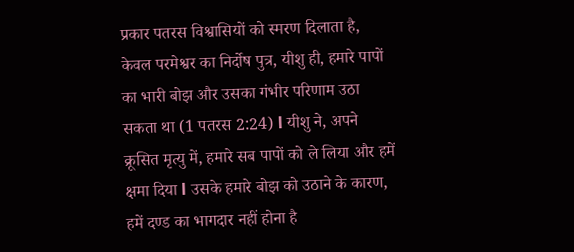प्रकार पतरस विश्वासियों को स्मरण दिलाता है, केवल परमेश्वर का निर्दोष पुत्र, यीशु ही, हमारे पापों का भारी बोझ और उसका गंभीर परिणाम उठा सकता था (1 पतरस 2:24) l यीशु ने, अपने क्रूसित मृत्यु में, हमारे सब पापों को ले लिया और हमें क्षमा दिया l उसके हमारे बोझ को उठाने के कारण, हमें दण्ड का भागदार नहीं होना है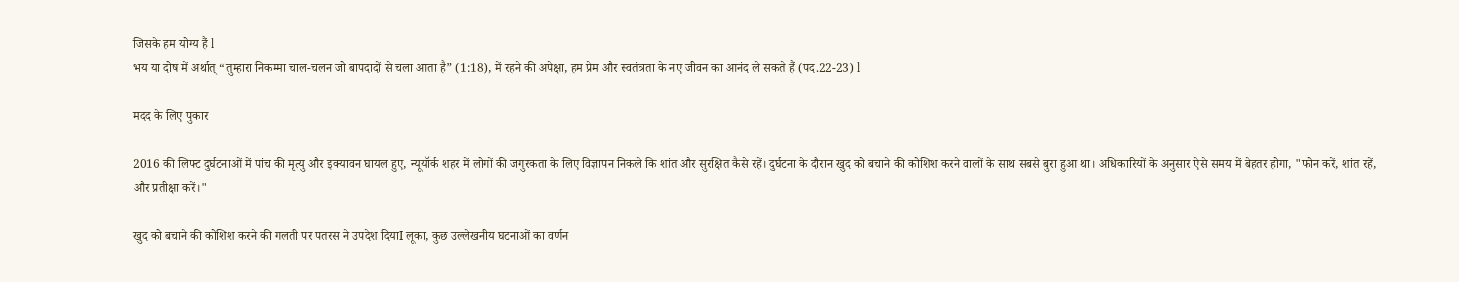जिसके हम योग्य हैं l
भय या दोष में अर्थात् “तुम्हारा निकम्मा चाल-चलन जो बापदादों से चला आता है” (1:18), में रहने की अपेक्षा, हम प्रेम और स्वतंत्रता के नए जीवन का आनंद ले सकते हैं (पद.22-23) l

मदद के लिए पुकार

2016 की लिफ्ट दुर्घटनाओं में पांच की मृत्यु और इक्यावन घायल हुए, न्यूयॉर्क शहर में लोगों की जगुरकता के लिए विज्ञापन निकले कि शांत और सुरक्षित कैसे रहें। दुर्घटना के दौरान खुद को बचाने की कोशिश करने वालों के साथ सबसे बुरा हुआ था। अधिकारियों के अनुसार ऐसे समय में बेहतर होगा, "फोन करें, शांत रहें, और प्रतीक्षा करें।"

खुद को बचाने की कोशिश करने की गलती पर पतरस ने उपदेश दियाI लूका, कुछ उल्लेखनीय घटनाओं का वर्णन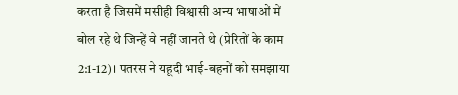करता है जिसमें मसीही विश्वासी अन्य भाषाओं में बोल रहे थे जिन्हें वे नहीं जानते थे (प्रेरितों के काम 2:1-12)। पतरस ने यहूदी भाई-बहनों को समझाया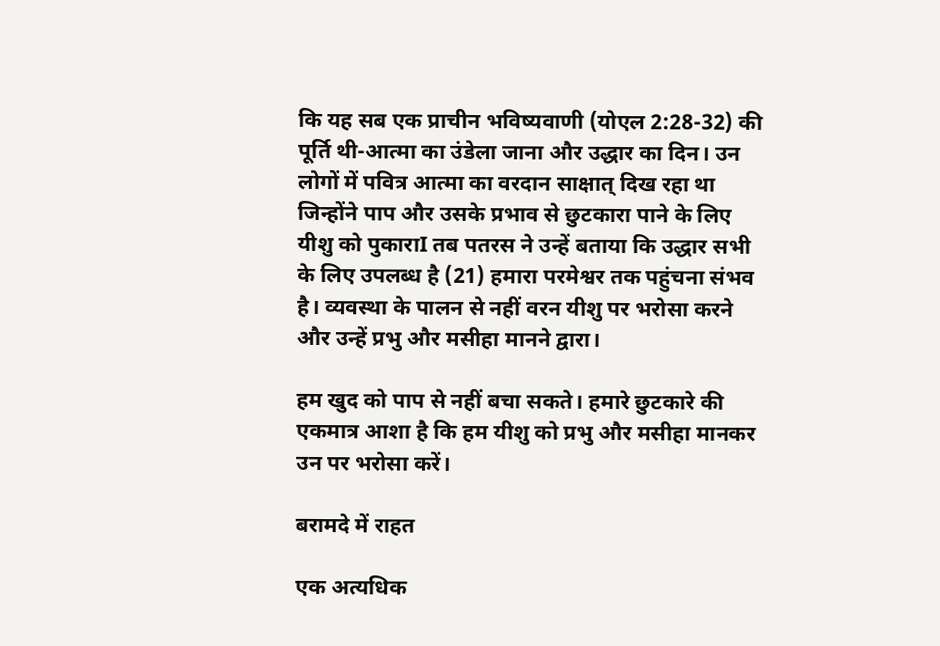कि यह सब एक प्राचीन भविष्यवाणी (योएल 2:28-32) की पूर्ति थी-आत्मा का उंडेला जाना और उद्धार का दिन। उन लोगों में पवित्र आत्मा का वरदान साक्षात् दिख रहा था जिन्होंने पाप और उसके प्रभाव से छुटकारा पाने के लिए यीशु को पुकाराI तब पतरस ने उन्हें बताया कि उद्धार सभी के लिए उपलब्ध है (21) हमारा परमेश्वर तक पहुंचना संभव है। व्यवस्था के पालन से नहीं वरन यीशु पर भरोसा करने और उन्हें प्रभु और मसीहा मानने द्वारा।

हम खुद को पाप से नहीं बचा सकते। हमारे छुटकारे की एकमात्र आशा है कि हम यीशु को प्रभु और मसीहा मानकर उन पर भरोसा करें।

बरामदे में राहत

एक अत्यधिक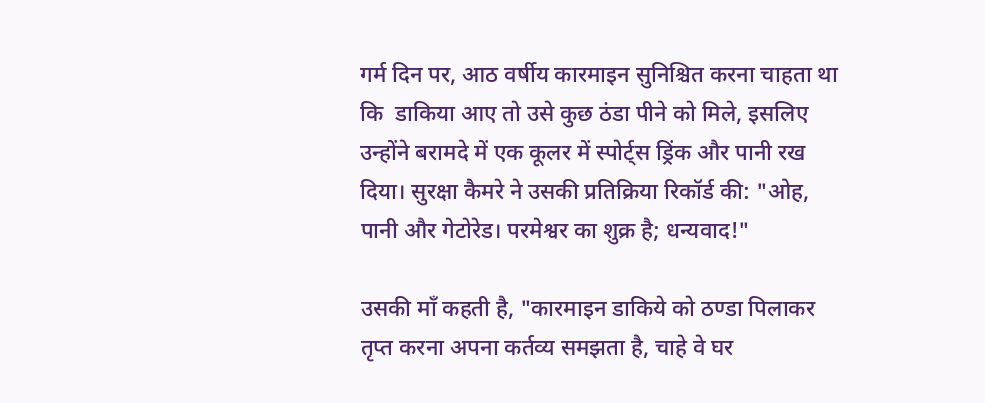गर्म दिन पर, आठ वर्षीय कारमाइन सुनिश्चित करना चाहता था कि  डाकिया आए तो उसे कुछ ठंडा पीने को मिले, इसलिए उन्होंने बरामदे में एक कूलर में स्पोर्ट्स ड्रिंक और पानी रख दिया। सुरक्षा कैमरे ने उसकी प्रतिक्रिया रिकॉर्ड की: "ओह, पानी और गेटोरेड। परमेश्वर का शुक्र है; धन्यवाद!"

उसकी माँ कहती है, "कारमाइन डाकिये को ठण्डा पिलाकर तृप्त करना अपना कर्तव्य समझता है, चाहे वे घर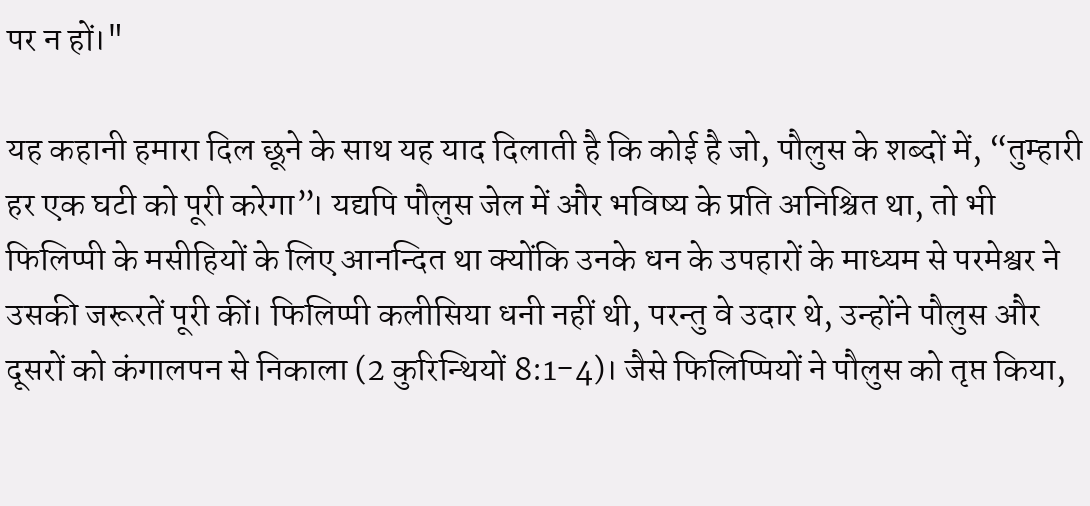पर न हों।"

यह कहानी हमारा दिल छूने के साथ यह याद दिलाती है कि कोई है जो, पौलुस के शब्दों में, “तुम्हारी हर एक घटी को पूरी करेगा”। यद्यपि पौलुस जेल में और भविष्य के प्रति अनिश्चित था, तो भी फिलिप्पी के मसीहियों के लिए आनन्दित था क्योंकि उनके धन के उपहारों के माध्यम से परमेश्वर ने उसकी जरूरतें पूरी कीं। फिलिप्पी कलीसिया धनी नहीं थी, परन्तु वे उदार थे, उन्होंने पौलुस और दूसरों को कंगालपन से निकाला (2 कुरिन्थियों 8:1-4)। जैसे फिलिप्पियों ने पौलुस को तृप्त किया,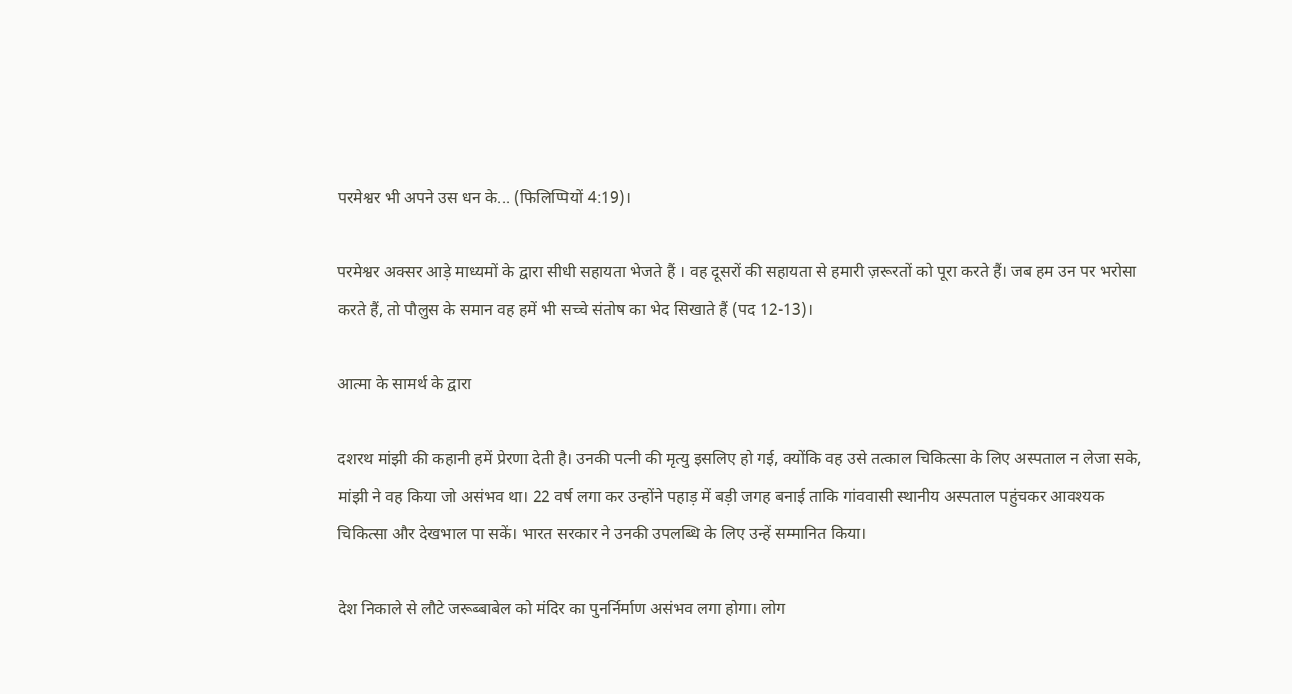परमेश्वर भी अपने उस धन के... (फिलिप्पियों 4:19)।

परमेश्वर अक्सर आड़े माध्यमों के द्वारा सीधी सहायता भेजते हैं । वह दूसरों की सहायता से हमारी ज़रूरतों को पूरा करते हैं। जब हम उन पर भरोसा करते हैं, तो पौलुस के समान वह हमें भी सच्चे संतोष का भेद सिखाते हैं (पद 12-13)।

आत्मा के सामर्थ के द्वारा

दशरथ मांझी की कहानी हमें प्रेरणा देती है। उनकी पत्नी की मृत्यु इसलिए हो गई, क्योंकि वह उसे तत्काल चिकित्सा के लिए अस्पताल न लेजा सके, मांझी ने वह किया जो असंभव था। 22 वर्ष लगा कर उन्होंने पहाड़ में बड़ी जगह बनाई ताकि गांववासी स्थानीय अस्पताल पहुंचकर आवश्यक चिकित्सा और देखभाल पा सकें। भारत सरकार ने उनकी उपलब्धि के लिए उन्हें सम्मानित किया।

देश निकाले से लौटे जरूब्बाबेल को मंदिर का पुनर्निर्माण असंभव लगा होगा। लोग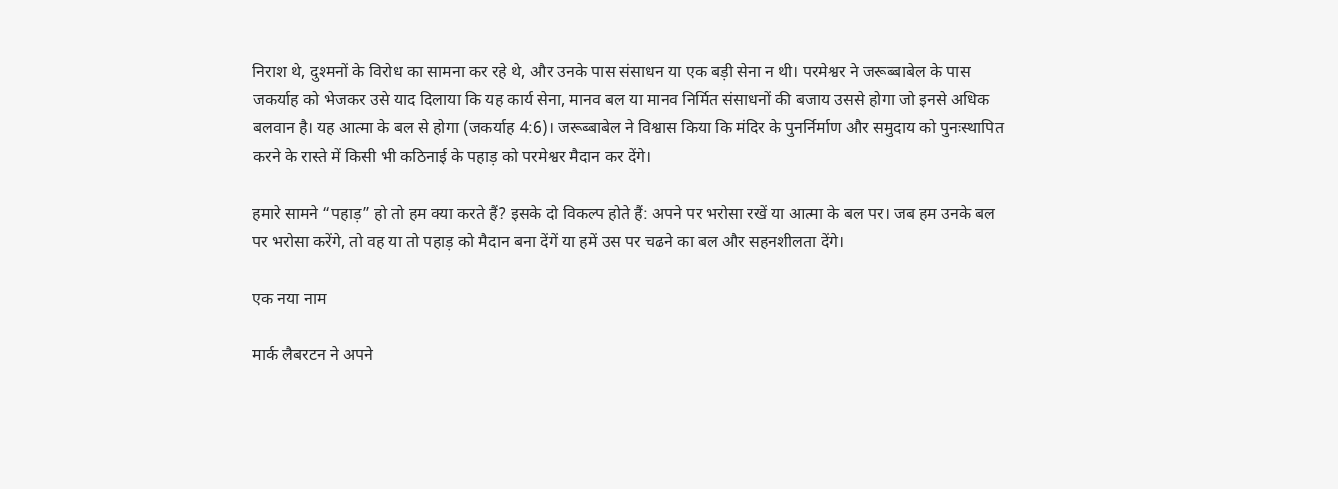निराश थे, दुश्मनों के विरोध का सामना कर रहे थे, और उनके पास संसाधन या एक बड़ी सेना न थी। परमेश्वर ने जरूब्बाबेल के पास जकर्याह को भेजकर उसे याद दिलाया कि यह कार्य सेना, मानव बल या मानव निर्मित संसाधनों की बजाय उससे होगा जो इनसे अधिक बलवान है। यह आत्मा के बल से होगा (जकर्याह 4:6)। जरूब्बाबेल ने विश्वास किया कि मंदिर के पुनर्निर्माण और समुदाय को पुनःस्थापित करने के रास्ते में किसी भी कठिनाई के पहाड़ को परमेश्वर मैदान कर देंगे।

हमारे सामने “पहाड़” हो तो हम क्या करते हैं? इसके दो विकल्प होते हैं: अपने पर भरोसा रखें या आत्मा के बल पर। जब हम उनके बल पर भरोसा करेंगे, तो वह या तो पहाड़ को मैदान बना देंगें या हमें उस पर चढने का बल और सहनशीलता देंगे।

एक नया नाम

मार्क लैबरटन ने अपने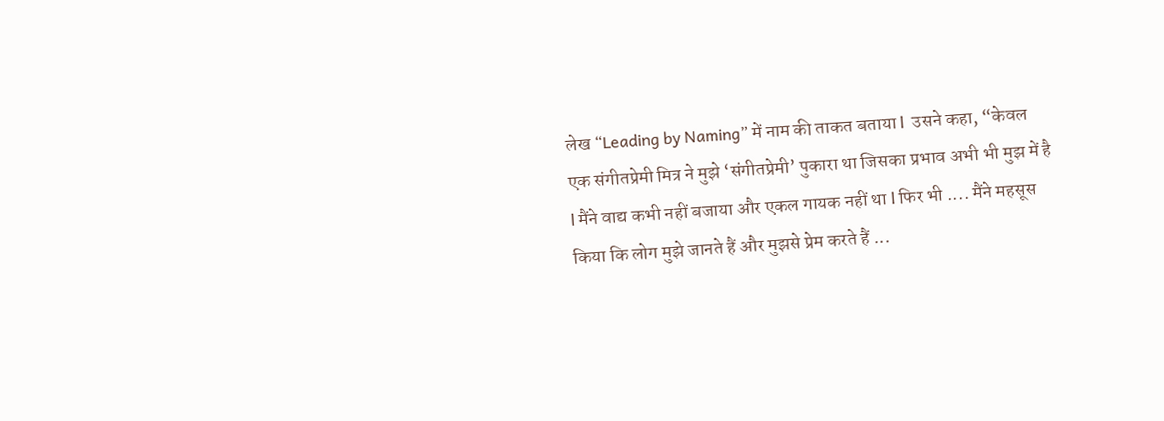लेख “Leading by Naming” में नाम की ताकत बताया l  उसने कहा, “केवल एक संगीतप्रेमी मित्र ने मुझे ‘संगीतप्रेमी’ पुकारा था जिसका प्रभाव अभी भी मुझ में है l मैंने वाद्य कभी नहीं बजाया और एकल गायक नहीं था l फिर भी .... मैंने महसूस किया कि लोग मुझे जानते हैं और मुझसे प्रेम करते हैं ...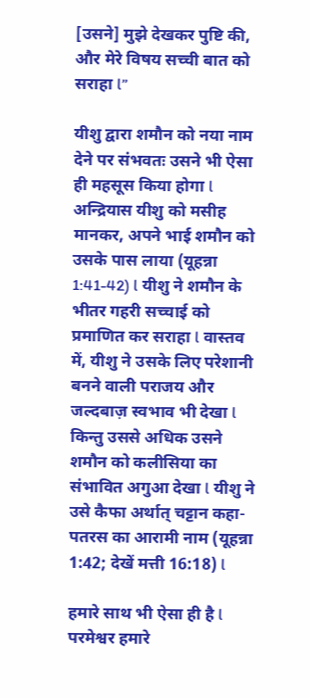[उसने] मुझे देखकर पुष्टि की, और मेरे विषय सच्ची बात को सराहा l”

यीशु द्वारा शमौन को नया नाम देने पर संभवतः उसने भी ऐसा ही महसूस किया होगा l अन्द्रियास यीशु को मसीह मानकर, अपने भाई शमौन को  उसके पास लाया (यूहन्ना 1:41-42) l यीशु ने शमौन के भीतर गहरी सच्चाई को प्रमाणित कर सराहा l वास्तव में, यीशु ने उसके लिए परेशानी बनने वाली पराजय और जल्दबाज़ स्वभाव भी देखा l किन्तु उससे अधिक उसने शमौन को कलीसिया का संभावित अगुआ देखा l यीशु ने उसे कैफा अर्थात् चट्टान कहा-पतरस का आरामी नाम (यूहन्ना 1:42; देखें मत्ती 16:18) l

हमारे साथ भी ऐसा ही है l परमेश्वर हमारे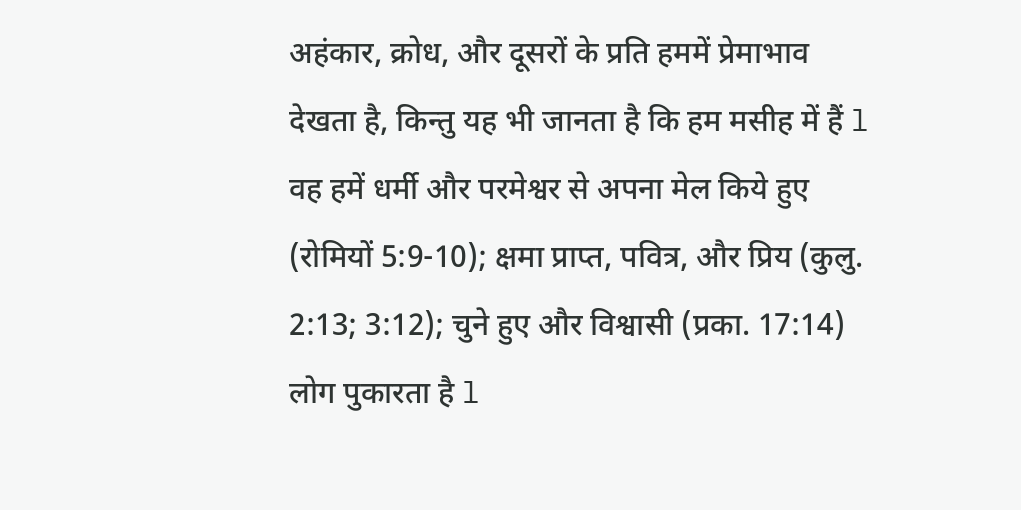अहंकार, क्रोध, और दूसरों के प्रति हममें प्रेमाभाव देखता है, किन्तु यह भी जानता है कि हम मसीह में हैं l वह हमें धर्मी और परमेश्वर से अपना मेल किये हुए (रोमियों 5:9-10); क्षमा प्राप्त, पवित्र, और प्रिय (कुलु. 2:13; 3:12); चुने हुए और विश्वासी (प्रका. 17:14) लोग पुकारता है l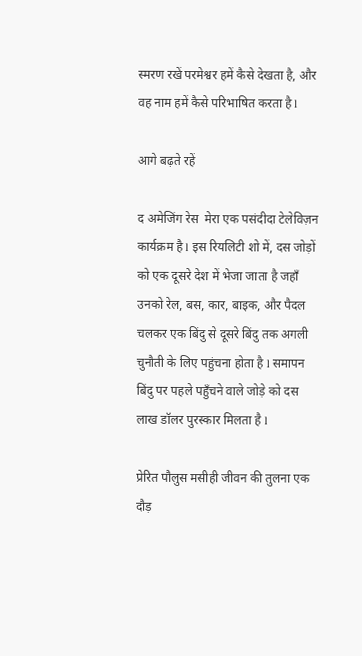स्मरण रखें परमेश्वर हमें कैसे देखता है, और वह नाम हमें कैसे परिभाषित करता है l

आगे बढ़ते रहें

द अमेजिंग रेस  मेरा एक पसंदीदा टेलेविज़न कार्यक्रम है l इस रियलिटी शो में, दस जोड़ों को एक दूसरे देश में भेजा जाता है जहाँ उनको रेल, बस, कार, बाइक, और पैदल चलकर एक बिंदु से दूसरे बिंदु तक अगली चुनौती के लिए पहुंचना होता है l समापन बिंदु पर पहले पहुँचने वाले जोड़े को दस लाख डॉलर पुरस्कार मिलता है l

प्रेरित पौलुस मसीही जीवन की तुलना एक दौड़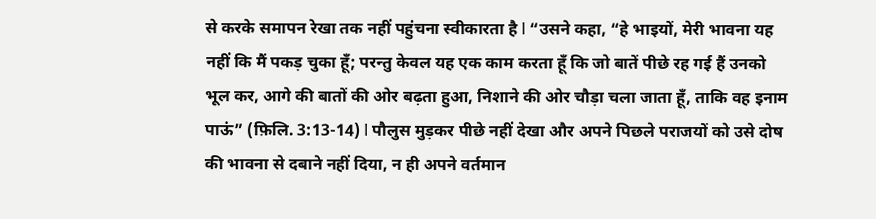से करके समापन रेखा तक नहीं पहुंचना स्वीकारता है l “उसने कहा, “हे भाइयों, मेरी भावना यह नहीं कि मैं पकड़ चुका हूँ; परन्तु केवल यह एक काम करता हूँ कि जो बातें पीछे रह गई हैं उनको भूल कर, आगे की बातों की ओर बढ़ता हुआ, निशाने की ओर चौड़ा चला जाता हूँ, ताकि वह इनाम पाऊं” (फ़िलि. 3:13-14) l पौलुस मुड़कर पीछे नहीं देखा और अपने पिछले पराजयों को उसे दोष की भावना से दबाने नहीं दिया, न ही अपने वर्तमान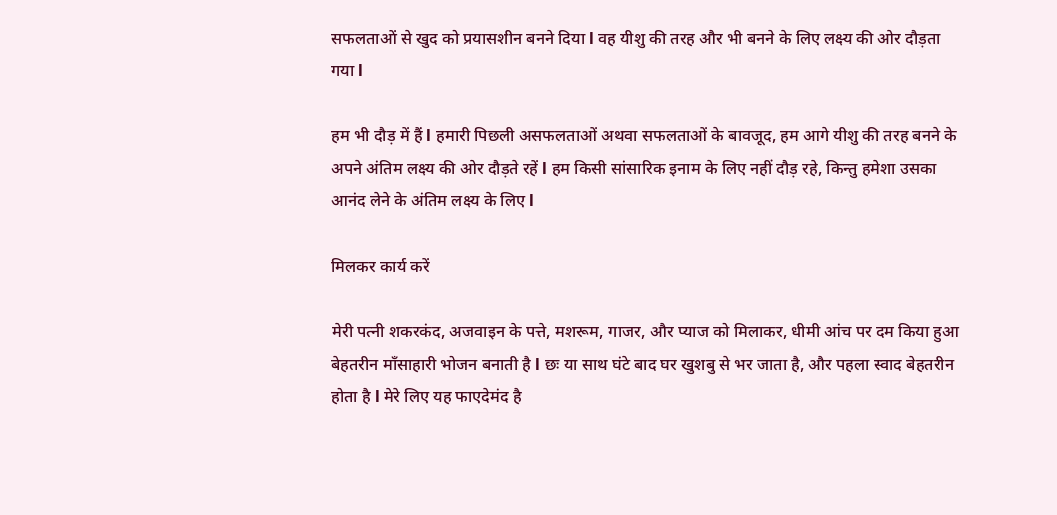सफलताओं से खुद को प्रयासशीन बनने दिया l वह यीशु की तरह और भी बनने के लिए लक्ष्य की ओर दौड़ता गया l

हम भी दौड़ में हैं l हमारी पिछली असफलताओं अथवा सफलताओं के बावजूद, हम आगे यीशु की तरह बनने के अपने अंतिम लक्ष्य की ओर दौड़ते रहें l हम किसी सांसारिक इनाम के लिए नहीं दौड़ रहे, किन्तु हमेशा उसका आनंद लेने के अंतिम लक्ष्य के लिए l

मिलकर कार्य करें

मेरी पत्नी शकरकंद, अजवाइन के पत्ते, मशरूम, गाजर, और प्याज को मिलाकर, धीमी आंच पर दम किया हुआ बेहतरीन माँसाहारी भोजन बनाती है l छः या साथ घंटे बाद घर खुशबु से भर जाता है, और पहला स्वाद बेहतरीन होता है l मेरे लिए यह फाएदेमंद है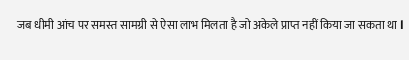जब धीमी आंच पर समस्त सामग्री से ऐसा लाभ मिलता है जो अकेले प्राप्त नहीं किया जा सकता था l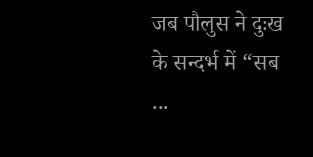जब पौलुस ने दुःख के सन्दर्भ में “सब ...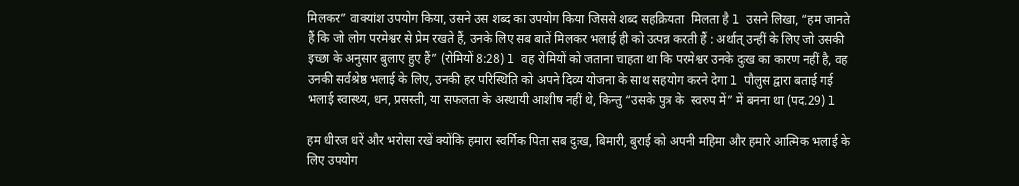मिलकर” वाक्यांश उपयोग किया, उसने उस शब्द का उपयोग किया जिससे शब्द सहक्रियता  मिलता है l उसने लिखा, “हम जानते हैं कि जो लोग परमेश्वर से प्रेम रखते हैं, उनके लिए सब बातें मिलकर भलाई ही को उत्पन्न करती हैं : अर्थात् उन्हीं के लिए जो उसकी इच्छा के अनुसार बुलाए हुए हैं” (रोमियों 8:28) l वह रोमियों को जताना चाहता था कि परमेश्वर उनके दुःख का कारण नहीं है, वह उनकी सर्वश्रेष्ठ भलाई के लिए, उनकी हर परिस्थिति को अपने दिव्य योजना के साथ सहयोग करने देगा l पौलुस द्वारा बताई गई भलाई स्वास्थ्य, धन, प्रसस्ती, या सफलता के अस्थायी आशीष नहीं थे, किन्तु “उसके पुत्र के  स्वरुप में” में बनना था (पद.29) l

हम धीरज धरें और भरोसा रखें क्योंकि हमारा स्वर्गिक पिता सब दुःख, बिमारी, बुराई को अपनी महिमा और हमारे आत्मिक भलाई के लिए उपयोग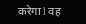करेगा l वह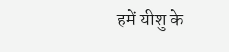हमें यीशु के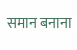समान बनाना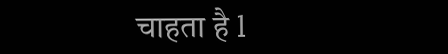चाहता है l